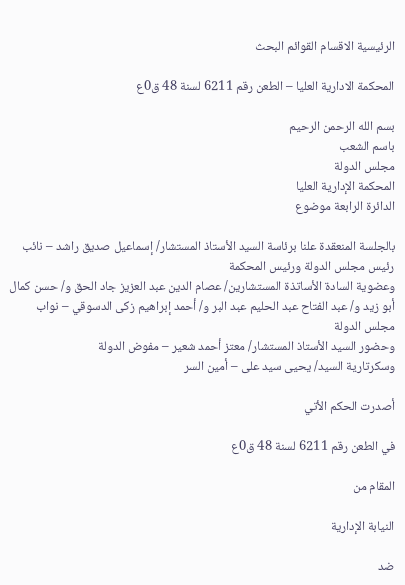الرئيسية الاقسام القوائم البحث

المحكمة الادارية العليا – الطعن رقم 6211 لسنة 48 ق0ع

بسم الله الرحمن الرحيم
باسم الشعب
مجلس الدولة
المحكمة الإدارية العليا
الدائرة الرابعة موضوع

بالجلسة المنعقدة علنا برئاسة السيد الأستاذ المستشار/ إسماعيل صديق راشد – نائب رئيس مجلس الدولة ورئيس المحكمة
وعضوية السادة الأساتذة المستشارين/ عصام الدين عبد العزيز جاد الحق و/ حسن كمال أبو زيد و/ عبد الفتاح عبد الحليم عبد البر و/ أحمد إبراهيم زكى الدسوقي – نواب مجلس الدولة
وحضور السيد الأستاذ المستشار/ معتز أحمد شعير – مفوض الدولة
وسكرتارية السيد/ يحيى سيد على – أمين السر

أصدرت الحكم الأتي

في الطعن رقم 6211 لسنة 48 ق0ع

المقام من

النيابة الإدارية

ضد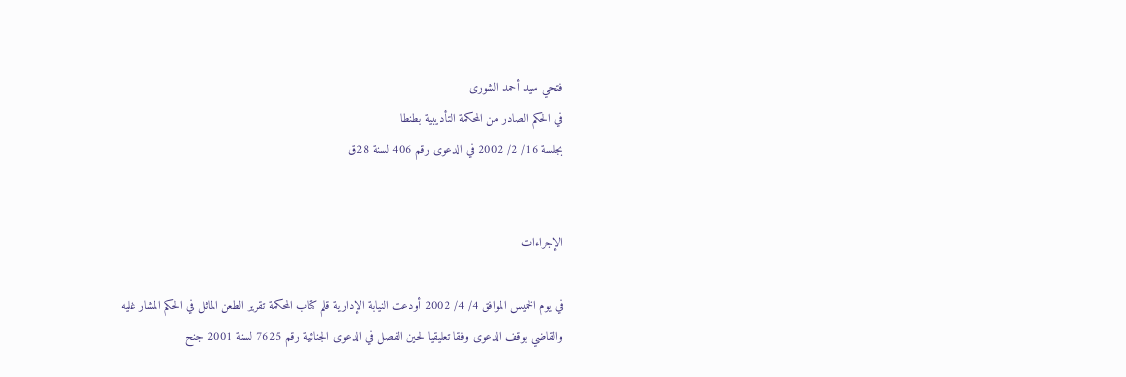فتحي سيد أحمد الشورى
في الحكم الصادر من المحكمة التأديبية بطنطا
بجلسة 16/ 2/ 2002 في الدعوى رقم 406 لسنة 28ق


الإجراءات

في يوم الخميس الموافق 4/ 4/ 2002 أودعت النيابة الإدارية قلم كتاب المحكمة تقرير الطعن الماثل في الحكم المشار غليه والقاضي بوقف الدعوى وفقا تعليقيا لحين الفصل في الدعوى الجنائية رقم 7625 لسنة 2001 جنح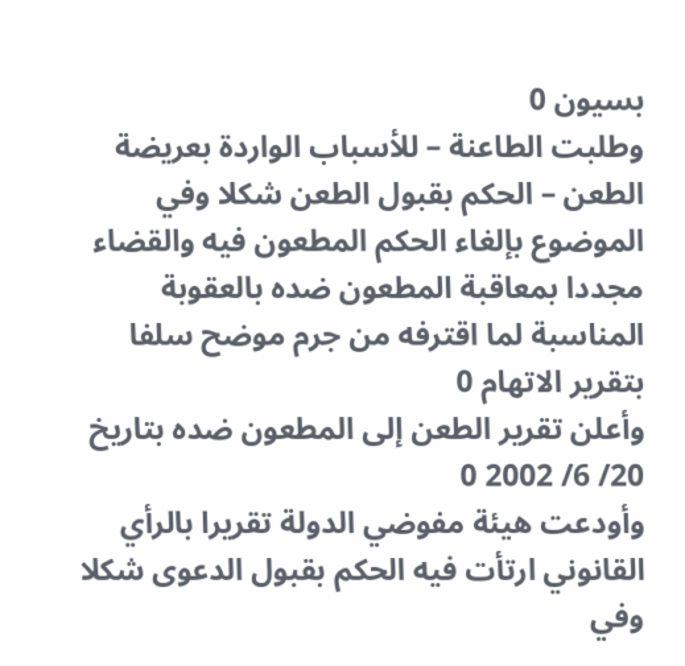بسيون 0
وطلبت الطاعنة – للأسباب الواردة بعريضة الطعن – الحكم بقبول الطعن شكلا وفي الموضوع بإلغاء الحكم المطعون فيه والقضاء مجددا بمعاقبة المطعون ضده بالعقوبة المناسبة لما اقترفه من جرم موضح سلفا بتقرير الاتهام 0
وأعلن تقرير الطعن إلى المطعون ضده بتاريخ 20/ 6/ 2002 0
وأودعت هيئة مفوضي الدولة تقريرا بالرأي القانوني ارتأت فيه الحكم بقبول الدعوى شكلا وفي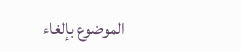الموضوع بإلغاء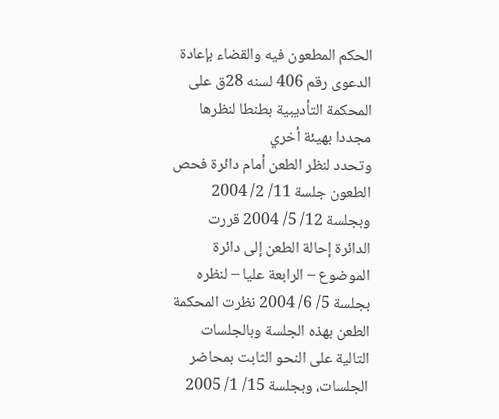الحكم المطعون فيه والقضاء بإعادة الدعوى رقم 406 لسنه 28ق على المحكمة التأديبية بطنطا لنظرها مجددا بهيئة أخري
وتحدد لنظر الطعن أمام دائرة فحص الطعون جلسة 11/ 2/ 2004 وبجلسة 12/ 5/ 2004 قررت الدائرة إحالة الطعن إلى دائرة الموضوع – الرابعة عليا – لنظره بجلسة 5/ 6/ 2004 نظرت المحكمة الطعن بهذه الجلسة وبالجلسات التالية على النحو الثابت بمحاضر الجلسات، وبجلسة 15/ 1/ 2005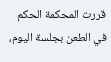قررت المحكمة الحكم في الطعن بجلسة اليوم،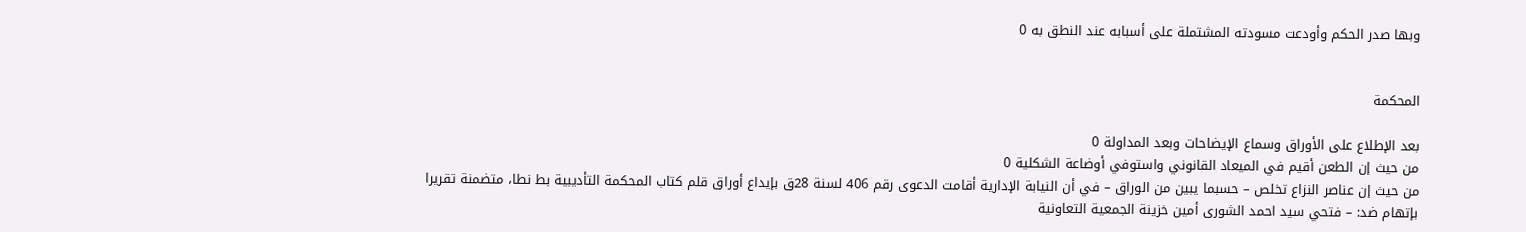وبها صدر الحكم وأودعت مسودته المشتملة على أسبابه عند النطق به 0


المحكمة

بعد الإطلاع على الأوراق وسماع الإيضاحات وبعد المداولة 0
من حيث إن الطعن أقيم في الميعاد القانوني واستوفي أوضاعة الشكلية 0
من حيث إن عناصر النزاع تخلص – حسبما يبين من الوراق – في أن النيابة الإدارية أقامت الدعوى رقم 406 لسنة 28ق بإيداع أوراق قلم كتاب المحكمة التأديبية بط نطا، متضمنة تقريرا بإتهام ضد: – فتحي سيد احمد الشورى أمين خزينة الجمعية التعاونية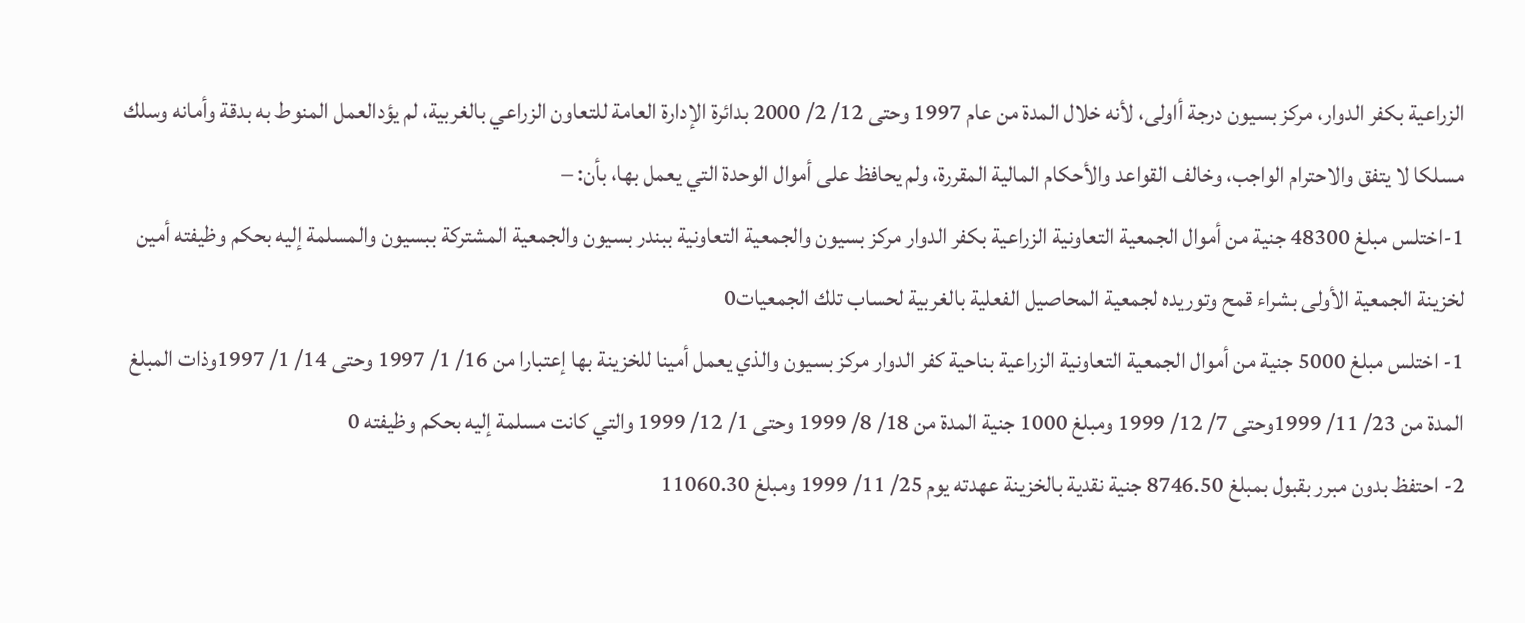الزراعية بكفر الدوار، مركز بسيون درجة أاولى، لأنه خلال المدة من عام 1997 وحتى 12/ 2/ 2000 بدائرة الإدارة العامة للتعاون الزراعي بالغربية، لم يؤدالعمل المنوط به بدقة وأمانه وسلك مسلكا لا يتفق والاحترام الواجب، وخالف القواعد والأحكام المالية المقررة، ولم يحافظ على أموال الوحدة التي يعمل بها، بأن: –
1-اختلس مبلغ 48300 جنية من أموال الجمعية التعاونية الزراعية بكفر الدوار مركز بسيون والجمعية التعاونية ببندر بسيون والجمعية المشتركة ببسيون والمسلمة إليه بحكم وظيفته أمين لخزينة الجمعية الأولى بشراء قمح وتوريده لجمعية المحاصيل الفعلية بالغربية لحساب تلك الجمعيات0
1- اختلس مبلغ 5000 جنية من أموال الجمعية التعاونية الزراعية بناحية كفر الدوار مركز بسيون والذي يعمل أمينا للخزينة بها إعتبارا من 16/ 1/ 1997 وحتى 14/ 1/ 1997وذات المبلغ المدة من 23/ 11/ 1999وحتى 7/ 12/ 1999 ومبلغ 1000 جنية المدة من 18/ 8/ 1999 وحتى 1/ 12/ 1999 والتي كانت مسلمة إليه بحكم وظيفته 0
2- احتفظ بدون مبرر بقبول بمبلغ 8746.50 جنية نقدية بالخزينة عهدته يوم 25/ 11/ 1999 ومبلغ 11060.30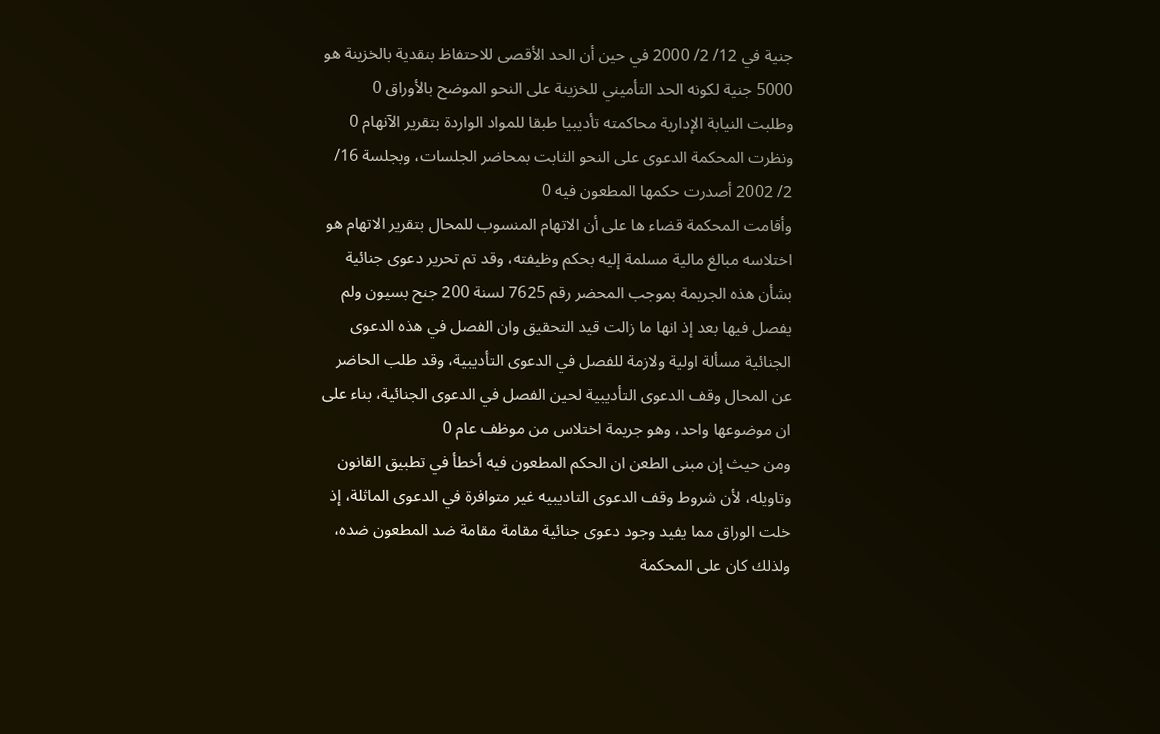جنية في 12/ 2/ 2000 في حين أن الحد الأقصى للاحتفاظ بنقدية بالخزينة هو 5000 جنية لكونه الحد التأميني للخزينة على النحو الموضح بالأوراق 0
وطلبت النيابة الإدارية محاكمته تأديبيا طبقا للمواد الواردة بتقرير الآنهام 0
ونظرت المحكمة الدعوى على النحو الثابت بمحاضر الجلسات، وبجلسة 16/ 2/ 2002 أصدرت حكمها المطعون فيه 0
وأقامت المحكمة قضاء ها على أن الاتهام المنسوب للمحال بتقرير الاتهام هو اختلاسه مبالغ مالية مسلمة إليه بحكم وظيفته، وقد تم تحرير دعوى جنائية بشأن هذه الجريمة بموجب المحضر رقم 7625 لسنة 200 جنح بسيون ولم يفصل فيها بعد إذ انها ما زالت قيد التحقيق وان الفصل في هذه الدعوى الجنائية مسألة اولية ولازمة للفصل في الدعوى التأديبية، وقد طلب الحاضر عن المحال وقف الدعوى التأديبية لحين الفصل في الدعوى الجنائية، بناء على ان موضوعها واحد، وهو جريمة اختلاس من موظف عام 0
ومن حيث إن مبنى الطعن ان الحكم المطعون فيه أخطأ في تطبيق القانون وتاويله، لأن شروط وقف الدعوى التاديبيه غير متوافرة في الدعوى الماثلة، إذ خلت الوراق مما يفيد وجود دعوى جنائية مقامة مقامة ضد المطعون ضده، ولذلك كان على المحكمة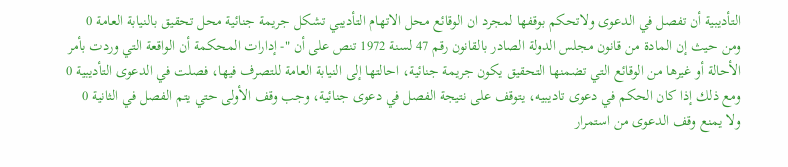التأديبية أن تفصل في الدعوى ولاتحكم بوقفها لمجرد ان الوقائع محل الاتهام التأديبي تشكل جريمة جنائية محل تحقيق بالنيابة العامة 0
ومن حيث إن المادة من قانون مجلس الدولة الصادر بالقانون رقم 47 لسنة 1972 تنص على أن "- إدارات المحكمة أن الواقعة التي وردت بأمر الأحالة أو غيرها من الوقائع التي تضمنها التحقيق يكون جريمة جنائية، احالتها إلى النيابة العامة للتصرف فيها، فصلت في الدعوى التأديبية 0
ومع ذلك إذا كان الحكم في دعوى تاديبيه، يتوقف على نتيجة الفصل في دعوى جنائية، وجب وقف الأولى حتي يتم الفصل في الثانية 0
ولا يمنع وقف الدعوى من استمرار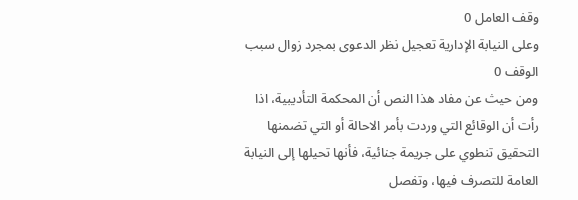وقف العامل 0
وعلى النيابة الإدارية تعجيل نظر الدعوى بمجرد زوال سبب الوقف 0
ومن حيث عن مفاد هذا النص أن المحكمة التأديبية، اذا رأت أن الوقائع التي وردت بأمر الاحالة أو التي تضمنها التحقيق تنطوي على جريمة جنائية، فأنها تحيلها إلى النيابة العامة للتصرف فيها، وتفصل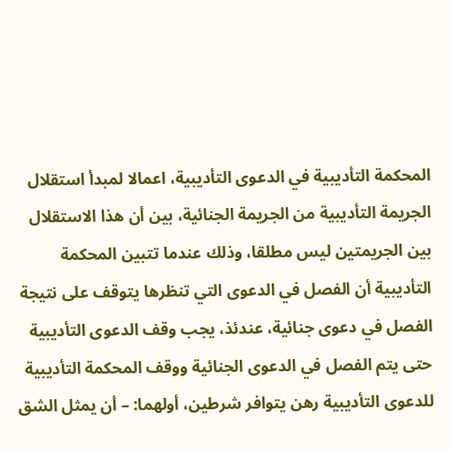المحكمة التأديبية في الدعوى التأديبية، اعمالا لمبدأ استقلال الجريمة التأديبية من الجريمة الجنائية، بين أن هذا الاستقلال بين الجريمتين ليس مطلقا، وذلك عندما تتبين المحكمة التأديبية أن الفصل في الدعوى التي تنظرها يتوقف على نتيجة الفصل في دعوى جنائية، عندئذ، يجب وقف الدعوى التأديبية حتى يتم الفصل في الدعوى الجنائية ووقف المحكمة التأديبية للدعوى التأديبية رهن يتوافر شرطين، أولهما: – أن يمثل الشق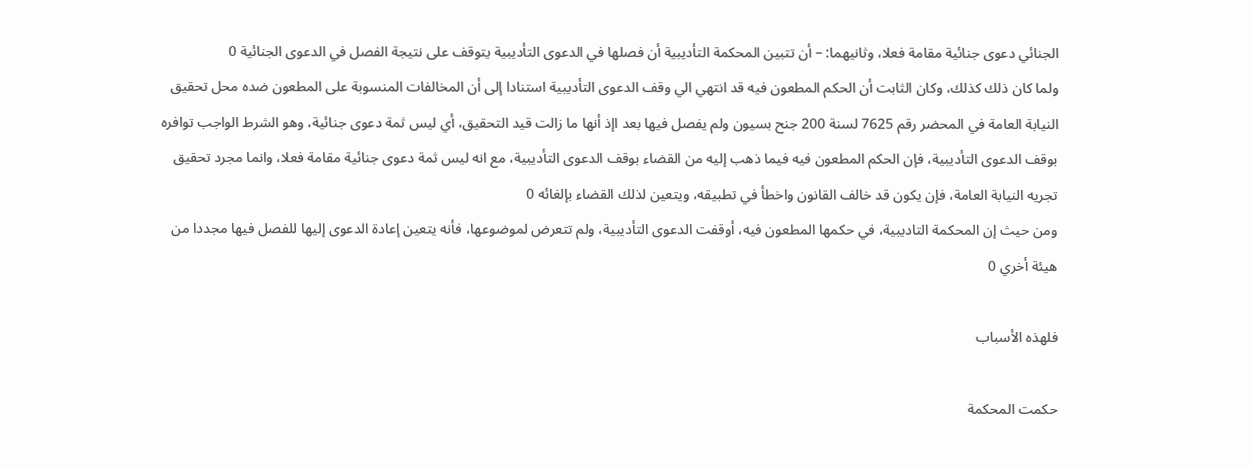الجنائي دعوى جنائية مقامة فعلا، وثانيهما: – أن تتبين المحكمة التأديبية أن فصلها في الدعوى التأديبية يتوقف على نتيجة الفصل في الدعوى الجنائية 0
ولما كان ذلك كذلك، وكان الثابت أن الحكم المطعون فيه قد انتهي الي وقف الدعوى التأديبية استنادا إلى أن المخالفات المنسوبة على المطعون ضده محل تحقيق النيابة العامة في المحضر رقم 7625 لسنة 200 جنح بسيون ولم يفصل فيها بعد اإذ أنها ما زالت قيد التحقيق، أي ليس ثمة دعوى جنائية، وهو الشرط الواجب توافره بوقف الدعوى التأديبية، فإن الحكم المطعون فيه فيما ذهب إليه من القضاء بوقف الدعوى التأديبية، مع انه ليس ثمة دعوى جنائية مقامة فعلا، وانما مجرد تحقيق تجريه النيابة العامة، فإن يكون قد خالف القانون واخطأ في تطبيقه، ويتعين لذلك القضاء بإلغائه 0
ومن حيث إن المحكمة التاديبية، في حكمها المطعون فيه، أوقفت الدعوى التأديبية، ولم تتعرض لموضوعها، فأنه يتعين إعادة الدعوى إليها للفصل فيها مجددا من هيئة أخري 0

فلهذه الأسباب

حكمت المحكمة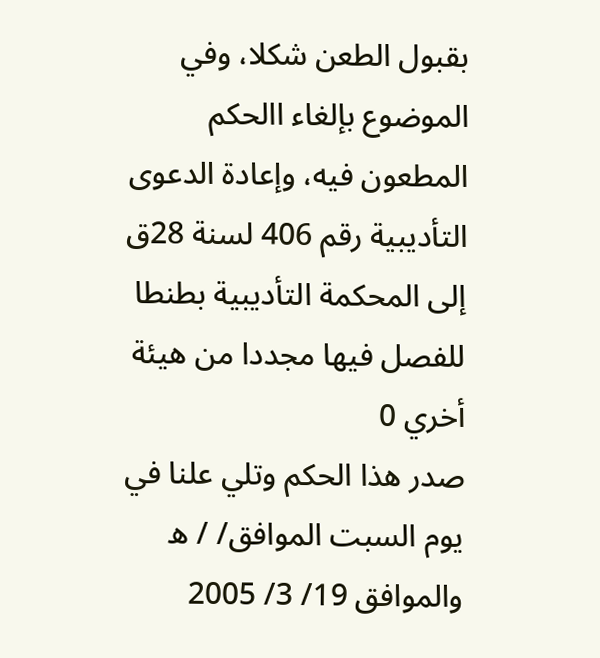بقبول الطعن شكلا، وفي الموضوع بإلغاء االحكم المطعون فيه، وإعادة الدعوى التأديبية رقم 406 لسنة 28ق إلى المحكمة التأديبية بطنطا للفصل فيها مجددا من هيئة أخري 0
صدر هذا الحكم وتلي علنا في يوم السبت الموافق/ / ه والموافق 19/ 3/ 2005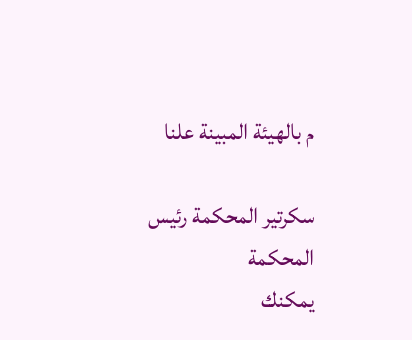م بالهيئة المبينة علنا

سكرتير المحكمة رئيس المحكمة
يمكنك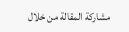مشاركة المقالة من خلال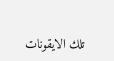تلك الايقونات